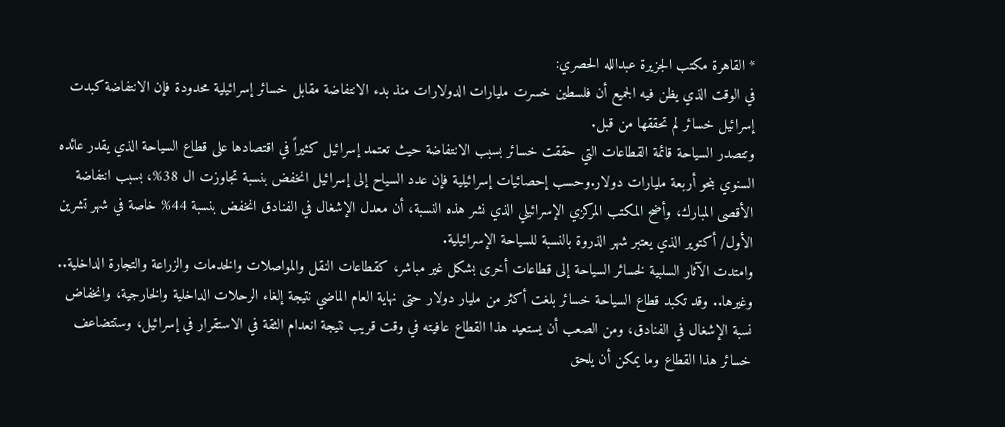* القاهرة مكتب الجزيرة عبدالله الحصري:
في الوقت الذي يظن فيه الجميع أن فلسطين خسرت مليارات الدولارات منذ بدء الانتفاضة مقابل خسائر إسرائيلية محدودة فإن الانتفاضة كبدت إسرائيل خسائر لم تحققها من قبل.
وتتصدر السياحة قائمة القطاعات التي حققت خسائر بسبب الانتفاضة حيث تعتمد إسرائيل كثيراً في اقتصادها على قطاع السياحة الذي يقدر عائده السنوي بنحو أربعة مليارات دولار.وحسب إحصائيات إسرائيلية فإن عدد السياح إلى إسرائيل انخفض بنسبة تجاوزت ال 38%، بسبب انتفاضة الأقصى المبارك، وأضح المكتب المركزي الإسرائيلي الذي نشر هذه النسبة، أن معدل الإشغال في الفنادق انخفض بنسبة 44% خاصة في شهر تشرين الأول/ أكتوير الذي يعتبر شهر الذروة بالنسبة للسياحة الإسرائيلية.
وامتدت الآثار السلبية لخسائر السياحة إلى قطاعات أخرى بشكل غير مباشر، كقطاعات النقل والمواصلات والخدمات والزراعة والتجارة الداخلية.. وغيرها.. وقد تكبد قطاع السياحة خسائر بلغت أكثر من مليار دولار حتى نهاية العام الماضي نتيجة إلغاء الرحلات الداخلية والخارجية، وانخفاض نسبة الإشغال في الفنادق، ومن الصعب أن يستعيد هذا القطاع عافيته في وقت قريب نتيجة انعدام الثقة في الاستقرار في إسرائيل، وستتضاعف خسائر هذا القطاع وما يمكن أن يلحق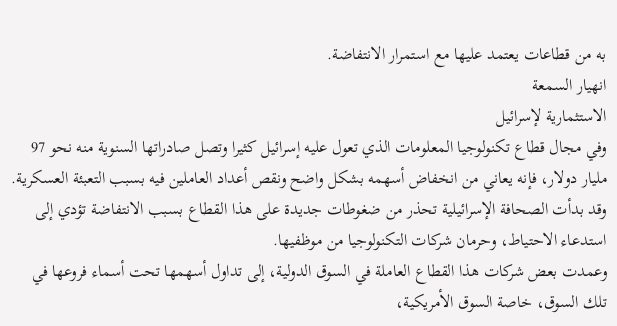به من قطاعات يعتمد عليها مع استمرار الانتفاضة.
انهيار السمعة
الاستثمارية لإسرائيل
وفي مجال قطاع تكنولوجيا المعلومات الذي تعول عليه إسرائيل كثيرا وتصل صادراتها السنوية منه نحو 97 مليار دولار، فإنه يعاني من انخفاض أسهمه بشكل واضح ونقص أعداد العاملين فيه بسبب التعبئة العسكرية. وقد بدأت الصحافة الإسرائيلية تحذر من ضغوطات جديدة على هذا القطاع بسبب الانتفاضة تؤدي إلى استدعاء الاحتياط، وحرمان شركات التكنولوجيا من موظفيها.
وعمدت بعض شركات هذا القطاع العاملة في السوق الدولية، إلى تداول أسهمها تحت أسماء فروعها في تلك السوق، خاصة السوق الأمريكية،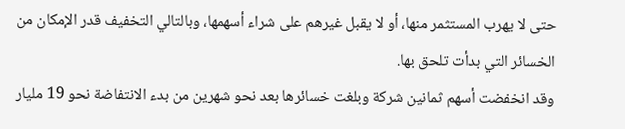حتى لا يهرب المستثمر منها، أو لا يقبل غيرهم على شراء أسهمها، وبالتالي التخفيف قدر الإمكان من الخسائر التي بدأت تلحق بها.
وقد انخفضت أسهم ثمانين شركة وبلغت خسائرها بعد نحو شهرين من بدء الانتفاضة نحو 19 مليار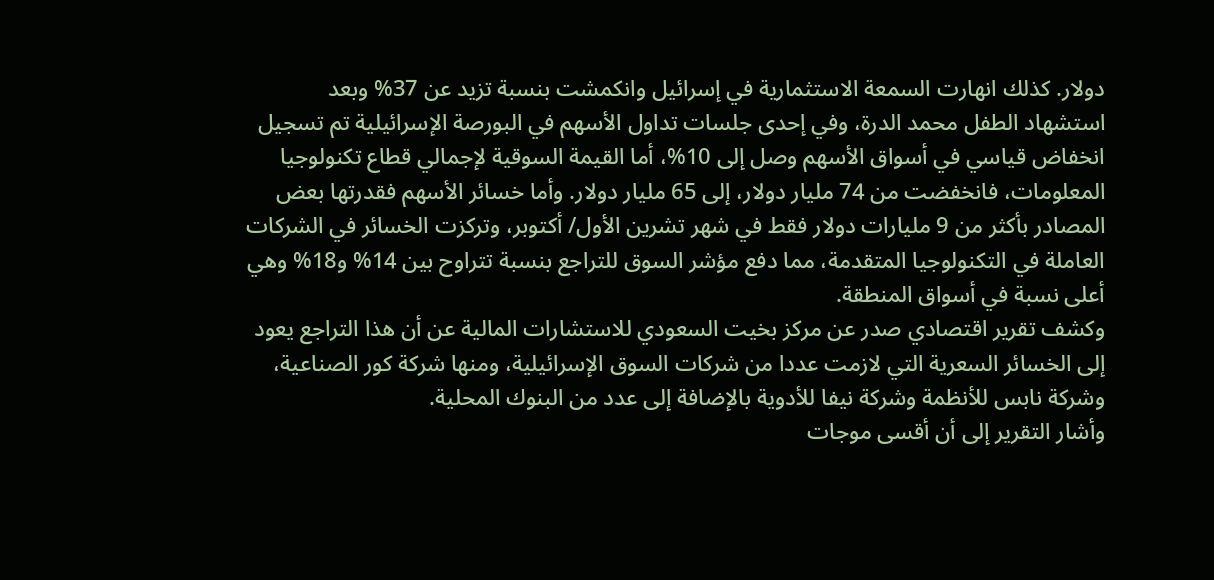دولار. كذلك انهارت السمعة الاستثمارية في إسرائيل وانكمشت بنسبة تزيد عن 37% وبعد استشهاد الطفل محمد الدرة، وفي إحدى جلسات تداول الأسهم في البورصة الإسرائيلية تم تسجيل انخفاض قياسي في أسواق الأسهم وصل إلى 10%، أما القيمة السوقية لإجمالي قطاع تكنولوجيا المعلومات، فانخفضت من 74 مليار دولار، إلى 65 مليار دولار. وأما خسائر الأسهم فقدرتها بعض المصادر بأكثر من 9 مليارات دولار فقط في شهر تشرين الأول/ أكتوبر، وتركزت الخسائر في الشركات العاملة في التكنولوجيا المتقدمة، مما دفع مؤشر السوق للتراجع بنسبة تتراوح بين 14% و18% وهي أعلى نسبة في أسواق المنطقة.
وكشف تقرير اقتصادي صدر عن مركز بخيت السعودي للاستشارات المالية عن أن هذا التراجع يعود إلى الخسائر السعرية التي لازمت عددا من شركات السوق الإسرائيلية، ومنها شركة كور الصناعية، وشركة نابس للأنظمة وشركة نيفا للأدوية بالإضافة إلى عدد من البنوك المحلية.
وأشار التقرير إلى أن أقسى موجات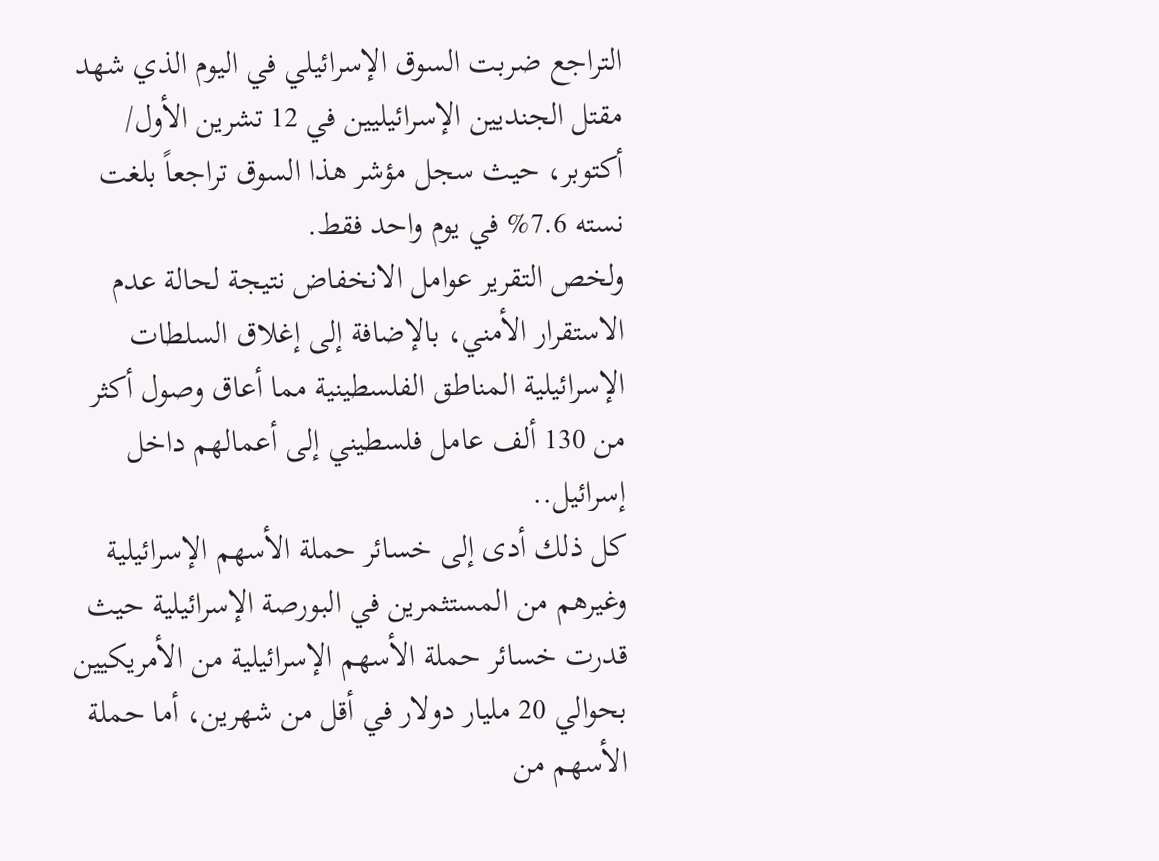التراجع ضربت السوق الإسرائيلي في اليوم الذي شهد مقتل الجنديين الإسرائيليين في 12 تشرين الأول/ أكتوبر، حيث سجل مؤشر هذا السوق تراجعاً بلغت نسته 7.6% في يوم واحد فقط.
ولخص التقرير عوامل الانخفاض نتيجة لحالة عدم الاستقرار الأمني، بالإضافة إلى إغلاق السلطات الإسرائيلية المناطق الفلسطينية مما أعاق وصول أكثر من 130 ألف عامل فلسطيني إلى أعمالهم داخل إسرائيل..
كل ذلك أدى إلى خسائر حملة الأسهم الإسرائيلية وغيرهم من المستثمرين في البورصة الإسرائيلية حيث قدرت خسائر حملة الأسهم الإسرائيلية من الأمريكيين بحوالي 20 مليار دولار في أقل من شهرين، أما حملة الأسهم من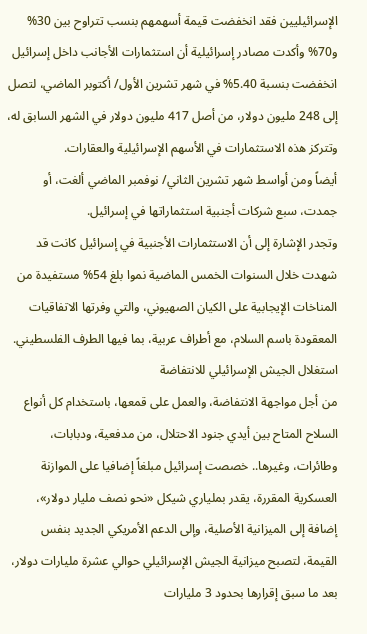الإسرائيليين فقد انخفضت قيمة أسهمهم بنسب تتراوح بين 30% و70% وأكدت مصادر إسرائيلية أن استثمارات الأجانب داخل إسرائيل انخفضت بنسبة 5.40% في شهر تشرين الأول/ أكتوبر الماضي، لتصل إلى 248 مليون دولار، من أصل 417 مليون دولار في الشهر السابق له، وتتركز هذه الاستثمارات في الأسهم الإسرائيلية والعقارات.
أيضاً ومن أواسط شهر تشرين الثاني/ نوفمبر الماضي ألغت، أو جمدت، سبع شركات أجنبية استثماراتها في إسرائيل.
وتجدر الإشارة إلى أن الاستثمارات الأجنبية في إسرائيل كانت قد شهدت خلال السنوات الخمس الماضية نموا بلغ 54% مستفيدة من المناخات الإيجابية على الكيان الصهيوني، والتي وفرتها الاتفاقيات المعقودة باسم السلام، مع أطراف عربية، بما فيها الطرف الفلسطيني.
استغلال الجيش الإسرائيلي للانتفاضة
من أجل مواجهة الانتفاضة، والعمل على قمعها، باستخدام كل أنواع السلاح المتاح بين أيدي جنود الاحتلال، من مدفعية، ودبابات، وطائرات، وغيرها.. خصصت إسرائيل مبلغاً إضافيا على الموازنة العسكرية المقررة، يقدر بملياري شيكل «نحو نصف مليار دولار»، إضافة إلى الميزانية الأصلية، وإلى الدعم الأمريكي الجديد بنفس القيمة، لتصبح ميزانية الجيش الإسرائيلي حوالي عشرة مليارات دولار، بعد ما سبق إقرارها بحدود 3 مليارات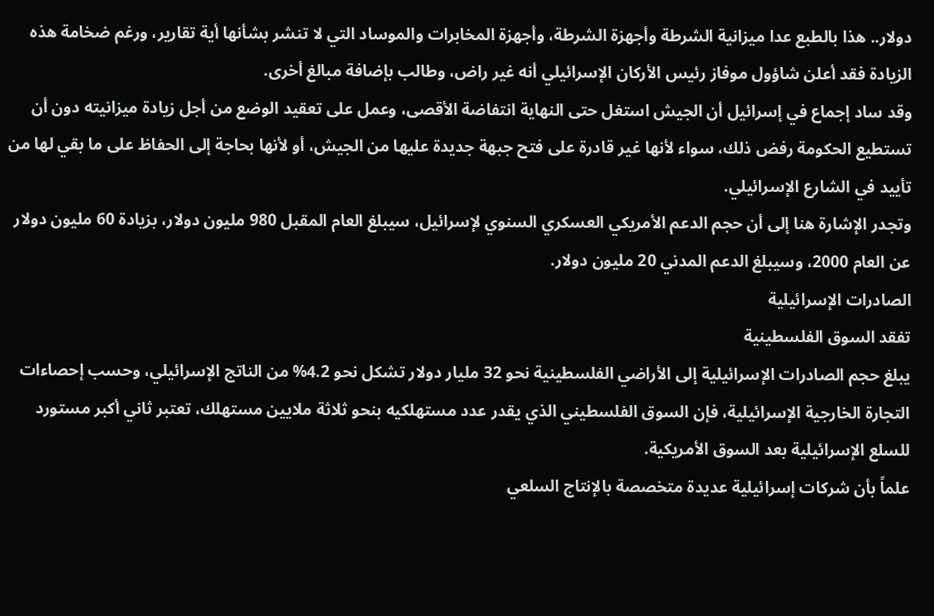دولار.. هذا بالطبع عدا ميزانية الشرطة وأجهزة الشرطة، وأجهزة المخابرات والموساد التي لا تنشر بشأنها أية تقارير، ورغم ضخامة هذه الزيادة فقد أعلن شاؤول موفاز رئيس الأركان الإسرائيلي أنه غير راض، وطالب بإضافة مبالغ أخرى.
وقد ساد إجماع في إسرائيل أن الجيش استغل حتى النهاية انتفاضة الأقصى، وعمل على تعقيد الوضع من أجل زيادة ميزانيته دون أن تستطيع الحكومة رفض ذلك، سواء لأنها غير قادرة على فتح جبهة جديدة عليها من الجيش، أو لأنها بحاجة إلى الحفاظ على ما بقي لها من تأييد في الشارع الإسرائيلي.
وتجدر الإشارة هنا إلى أن حجم الدعم الأمريكي العسكري السنوي لإسرائيل، سيبلغ العام المقبل 980 مليون دولار، بزيادة 60 مليون دولار عن العام 2000، وسيبلغ الدعم المدني 20 مليون دولار.
الصادرات الإسرائيلية
تفقد السوق الفلسطينية
يبلغ حجم الصادرات الإسرائيلية إلى الأراضي الفلسطينية نحو 32 مليار دولار تشكل نحو 4.2% من الناتج الإسرائيلي، وحسب إحصاءات التجارة الخارجية الإسرائيلية، فإن السوق الفلسطيني الذي يقدر عدد مستهلكيه بنحو ثلاثة ملايين مستهلك، تعتبر ثاني أكبر مستورد للسلع الإسرائيلية بعد السوق الأمريكية.
علماً بأن شركات إسرائيلية عديدة متخصصة بالإنتاج السلعي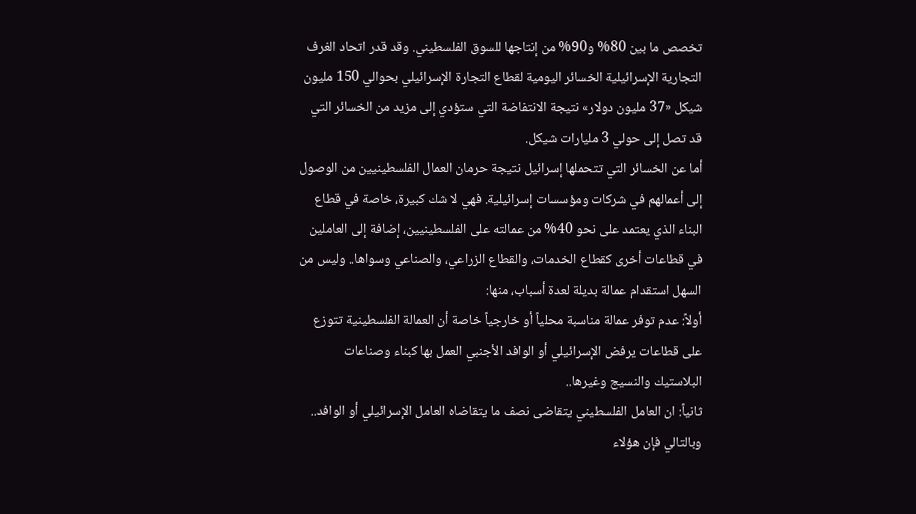تخصص ما بين 80% و90% من إنتاجها للسوق الفلسطيني. وقد قدر اتحاد الغرف التجارية الإسرائيلية الخسائر اليومية لقطاع التجارة الإسرائيلي بحوالي 150 مليون شيكل «37 مليون دولار» نتيجة الانتفاضة التي ستؤدي إلى مزيد من الخسائر التي قد تصل إلى حولي 3 مليارات شيكل.
أما عن الخسائر التي تتحملها إسرائيل نتيجة حرمان العمال الفلسطينيين من الوصول إلى أعمالهم في شركات ومؤسسات إسرائيلية. فهي لا شك كبيرة، خاصة في قطاع البناء الذي يعتمد على نحو 40% من عمالته على الفلسطينيين، إضافة إلى العاملين في قطاعات أخرى كقطاع الخدمات، والقطاع الزراعي، والصناعي وسواها.. وليس من السهل استقدام عمالة بديلة لعدة أسباب، منها:
أولاً: عدم توفر عمالة مناسبة محلياً أو خارجياً خاصة أن العمالة الفلسطينية تتوزع على قطاعات يرفض الإسرائيلي أو الوافد الأجنبي العمل بها كبناء وصناعات البلاستيك والنسيج وغيرها..
ثانياً: ان العامل الفلسطيني يتقاضى نصف ما يتقاضاه العامل الإسرائيلي أو الوافد.. وبالتالي فإن هؤلاء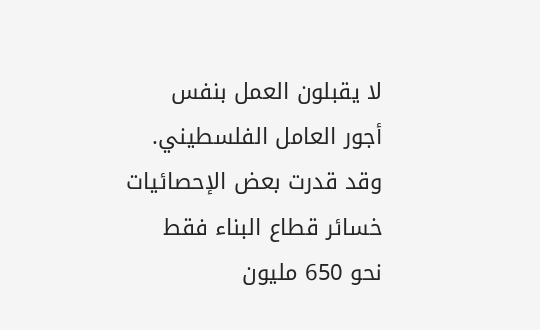لا يقبلون العمل بنفس أجور العامل الفلسطيني.
وقد قدرت بعض الإحصائيات خسائر قطاع البناء فقط نحو 650 مليون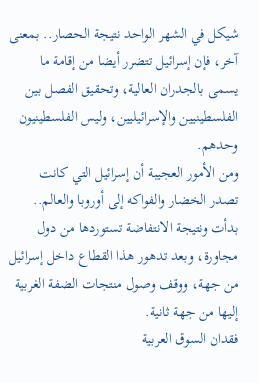شيكل في الشهر الواحد نتيجة الحصار.. بمعنى آخر، فإن إسرائيل تتضرر أيضا من إقامة ما يسمى بالجدران العالية، وتحقيق الفصل بين الفلسطينيين والإسرائيليين، وليس الفلسطينيون وحدهم.
ومن الأمور العجيبة أن إسرائيل التي كانت تصدر الخضار والفواكه إلى أوروبا والعالم.. بدأت ونتيجة الانتفاضة تستوردها من دول مجاورة، وبعد تدهور هذا القطاع داخل إسرائيل من جهة، ووقف وصول منتجات الضفة الغربية إليها من جهة ثانية.
فقدان السوق العربية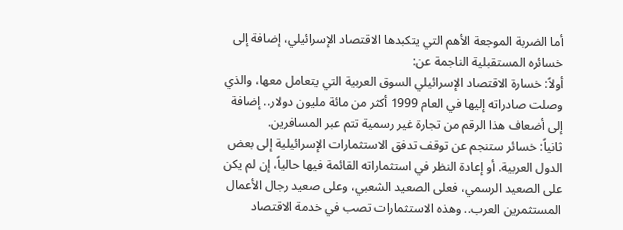أما الضربة الموجعة الأهم التي يتكبدها الاقتصاد الإسرائيلي، إضافة إلى خسائره المستقبلية الناجمة عن:
أولاً: خسارة الاقتصاد الإسرائيلي السوق العربية التي يتعامل معها، والذي وصلت صادراته إليها في العام 1999 أكثر من مائة مليون دولار.. إضافة إلى أضعاف هذا الرقم من تجارة غير رسمية تتم عبر المسافرين.
ثانياً: خسائر ستنجم عن توقف تدفق الاستثمارات الإسرائيلية إلى بعض الدول العربية. أو إعادة النظر في استثماراته القائمة فيها حالياً، إن لم يكن على الصعيد الرسمي، فعلى الصعيد الشعبي، وعلى صعيد رجال الأعمال المستثمرين العرب.. وهذه الاستثمارات تصب في خدمة الاقتصاد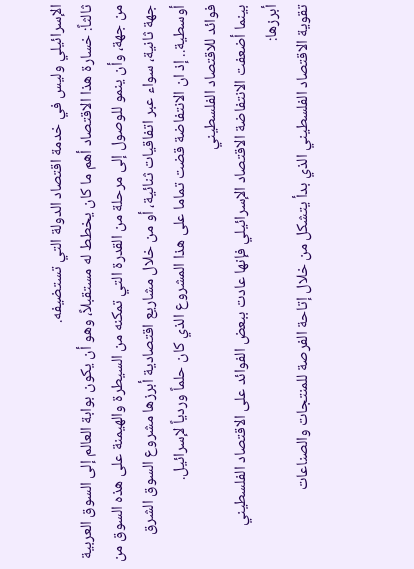الإسرائيلي وليس في خدمة اقتصاد الدولة التي تستضيفه.
ثالثاً: خسارة هذا الاقتصاد أهم ما كان يخطط له مستقبلاً، وهو أن يكون بوابة العالم إلى السوق العربية من جهة، وأن ينمو للوصول إلى مرحلة من القدرة التي تمكنه من السيطرة والهيمنة على هذه السوق من جهة ثانية، سواء عبر اتفاقيات ثنائية، أو من خلال مشاريع اقتصادية أبرزها مشروع السوق الشرق أوسطية.. إذ ان الانتفاضة قضت تماما على هذا المشروع الذي كان حلماً وردياً لإسرائيل.
فوائد للاقتصاد الفلسطيني
بينما أضعفت الانتفاضة الاقتصاد الإسرائيلي فإنها عادت ببعض الفوائد على الاقتصاد الفلسطيني أبرزها:
تقوية الاقتصاد الفلسطيني الذي بدأ يتشكل من خلال إتاحة الفرصة للمنتجات والصناعات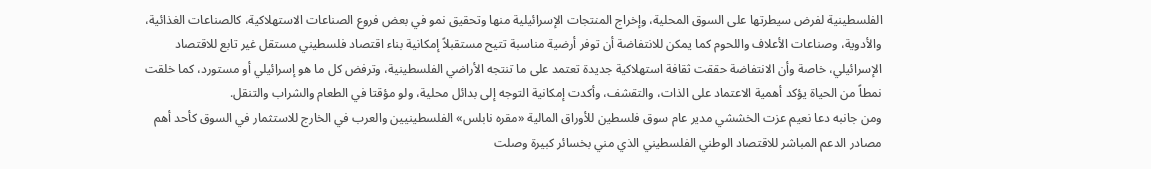الفلسطينية لفرض سيطرتها على السوق المحلية، وإخراج المنتجات الإسرائيلية منها وتحقيق نمو في بعض فروع الصناعات الاستهلاكية، كالصناعات الغذائية، والأدوية، وصناعات الأعلاف واللحوم كما يمكن للانتفاضة أن توفر أرضية مناسبة تتيح مستقبلاً إمكانية بناء اقتصاد فلسطيني مستقل غير تابع للاقتصاد الإسرائيلي، خاصة وأن الانتفاضة حققت ثقافة استهلاكية جديدة تعتمد على ما تنتجه الأراضي الفلسطينية، وترفض كل ما هو إسرائيلي أو مستورد، كما خلقت نمطاً من الحياة يؤكد أهمية الاعتماد على الذات، والتقشف، وأكدت إمكانية التوجه إلى بدائل محلية، ولو مؤقتا في الطعام والشراب والتنقل.
ومن جانبه دعا نعيم عزت الخششي مدير عام سوق فلسطين للأوراق المالية «مقره نابلس» الفلسطينيين والعرب في الخارج للاستثمار في السوق كأحد أهم مصادر الدعم المباشر للاقتصاد الوطني الفلسطيني الذي مني بخسائر كبيرة وصلت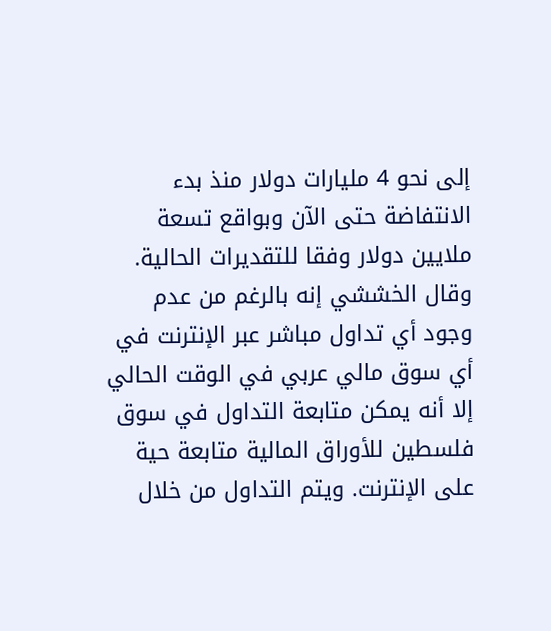إلى نحو 4 مليارات دولار منذ بدء الانتفاضة حتى الآن وبواقع تسعة ملايين دولار وفقا للتقديرات الحالية.
وقال الخششي إنه بالرغم من عدم وجود أي تداول مباشر عبر الإنترنت في أي سوق مالي عربي في الوقت الحالي إلا أنه يمكن متابعة التداول في سوق فلسطين للأوراق المالية متابعة حية على الإنترنت. ويتم التداول من خلال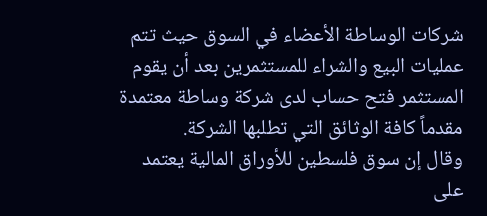شركات الوساطة الأعضاء في السوق حيث تتم عمليات البيع والشراء للمستثمرين بعد أن يقوم المستثمر فتح حساب لدى شركة وساطة معتمدة مقدماً كافة الوثائق التي تطلبها الشركة.
وقال إن سوق فلسطين للأوراق المالية يعتمد على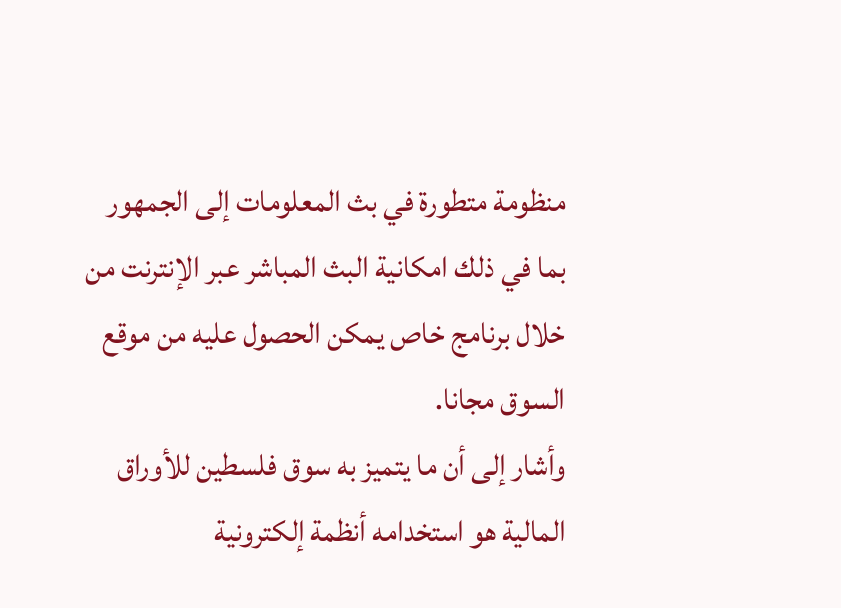منظومة متطورة في بث المعلومات إلى الجمهور بما في ذلك امكانية البث المباشر عبر الإنترنت من خلال برنامج خاص يمكن الحصول عليه من موقع السوق مجانا.
وأشار إلى أن ما يتميز به سوق فلسطين للأوراق المالية هو استخدامه أنظمة إلكترونية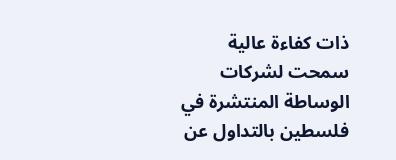ذات كفاءة عالية سمحت لشركات الوساطة المنتشرة في فلسطين بالتداول عن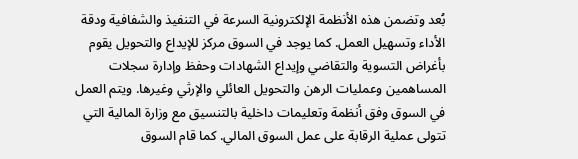بُعد وتضمن هذه الأنظمة الإلكترونية السرعة في التنفيذ والشفافية ودقة الأداء وتسهيل العمل. كما يوجد في السوق مركز للإيداع والتحويل يقوم بأغراض التسوية والتقاضي وإيداع الشهادات وحفظ وإدارة سجلات المساهمين وعمليات الرهن والتحويل العائلي والإرثي وغيرها. ويتم العمل في السوق وفق أنظمة وتعليمات داخلية بالتنسيق مع وزارة المالية التي تتولى عملية الرقابة على عمل السوق المالي. كما قام السوق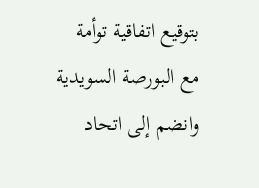بتوقيع اتفاقية توأمة مع البورصة السويدية وانضم إلى اتحاد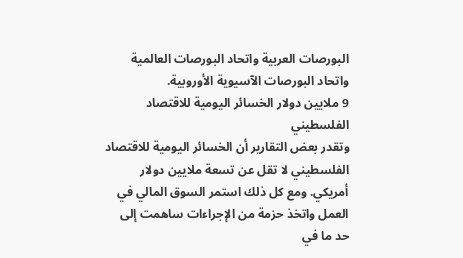البورصات العربية واتحاد البورصات العالمية واتحاد البورصات الآسيوية الأوروبية.
9 ملايين دولار الخسائر اليومية للاقتصاد الفلسطيني
وتقدر بعض التقارير أن الخسائر اليومية للاقتصاد الفلسطيني لا تقل عن تسعة ملايين دولار أمريكي. ومع كل ذلك استمر السوق المالي في العمل واتخذ حزمة من الإجراءات ساهمت إلى حد ما في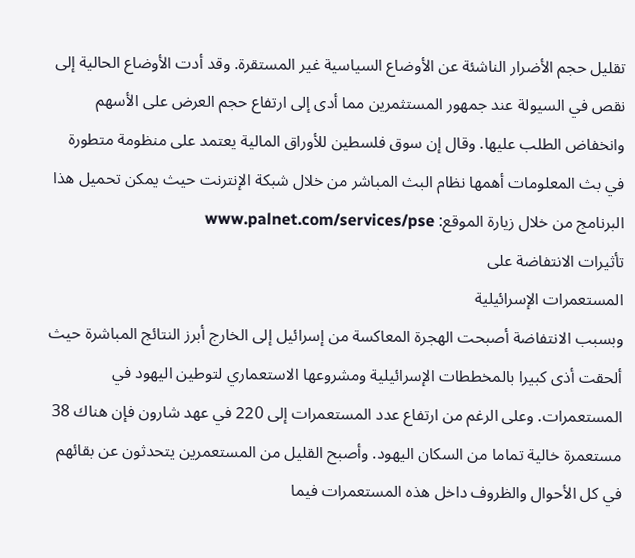تقليل حجم الأضرار الناشئة عن الأوضاع السياسية غير المستقرة. وقد أدت الأوضاع الحالية إلى نقص في السيولة عند جمهور المستثمرين مما أدى إلى ارتفاع حجم العرض على الأسهم وانخفاض الطلب عليها. وقال إن سوق فلسطين للأوراق المالية يعتمد على منظومة متطورة في بث المعلومات أهمها نظام البث المباشر من خلال شبكة الإنترنت حيث يمكن تحميل هذا البرنامج من خلال زيارة الموقع: www.palnet.com/services/pse
تأثيرات الانتفاضة على
المستعمرات الإسرائيلية
وبسبب الانتفاضة أصبحت الهجرة المعاكسة من إسرائيل إلى الخارج أبرز النتائج المباشرة حيث ألحقت أذى كبيرا بالمخططات الإسرائيلية ومشروعها الاستعماري لتوطين اليهود في المستعمرات. وعلى الرغم من ارتفاع عدد المستعمرات إلى 220 في عهد شارون فإن هناك 38 مستعمرة خالية تماما من السكان اليهود. وأصبح القليل من المستعمرين يتحدثون عن بقائهم في كل الأحوال والظروف داخل هذه المستعمرات فيما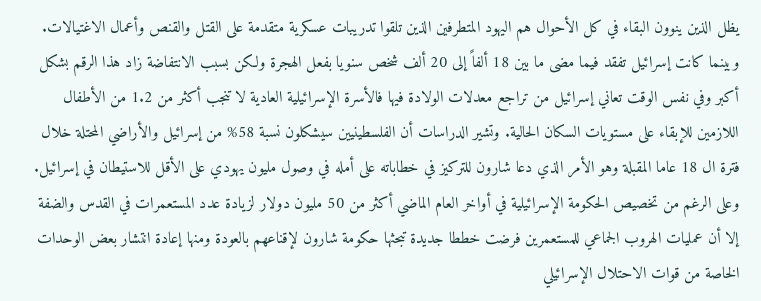يظل الذين ينوون البقاء في كل الأحوال هم اليهود المتطرفين الذين تلقوا تدريبات عسكرية متقدمة على القتل والقنص وأعمال الاغتيالات.
وبينما كانت إسرائيل تفقد فيما مضى ما بين 18 ألفاً إلى 20 ألف شخص سنويا بفعل الهجرة ولكن بسبب الانتفاضة زاد هذا الرقم بشكل أكبر وفي نفس الوقت تعاني إسرائيل من تراجع معدلات الولادة فيها فالأسرة الإسرائيلية العادية لا تنجب أكثر من 1.2 من الأطفال اللازمين للإبقاء على مستويات السكان الحالية. وتشير الدراسات أن الفلسطينيين سيشكلون نسبة 58% من إسرائيل والأراضي المحتلة خلال فترة ال 18 عاما المقبلة وهو الأمر الذي دعا شارون للتركيز في خطاباته على أمله في وصول مليون يهودي على الأقل للاستيطان في إسرائيل. وعلى الرغم من تخصيص الحكومة الإسرائيلية في أواخر العام الماضي أكثر من 50 مليون دولار لزيادة عدد المستعمرات في القدس والضفة إلا أن عمليات الهروب الجماعي للمستعمرين فرضت خططا جديدة تبحثها حكومة شارون لإقناعهم بالعودة ومنها إعادة انتشار بعض الوحدات الخاصة من قوات الاحتلال الإسرائيلي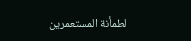لطمأنة المستعمرين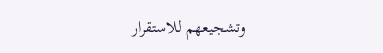وتشجيعهم للاستقرار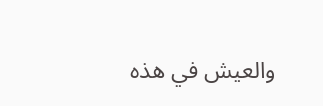والعيش في هذه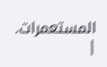المستعمرات.
|